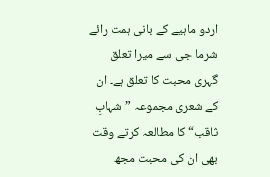اردو ماہیے کے بانی ہمت رائے شرما جی سے میرا تعلق گہری محبت کا تعلق ہے۔ ان کے شعری مجموعہ ”شہابِ ثاقب“ کا مطالعہ کرتے وقت بھی ان کی محبت مجھ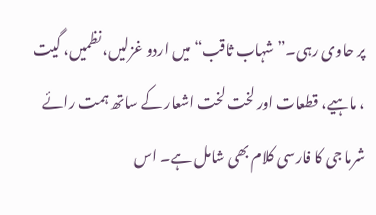پر حاوی رہی۔”شہاب ثاقب“ میں اردو غزلیں، نظمیں، گیت ، ماہیے، قطعات اور لخت لخت اشعار کے ساتھ ہمت رائے شرما جی کا فارسی کلام بھی شامل ہے۔ اس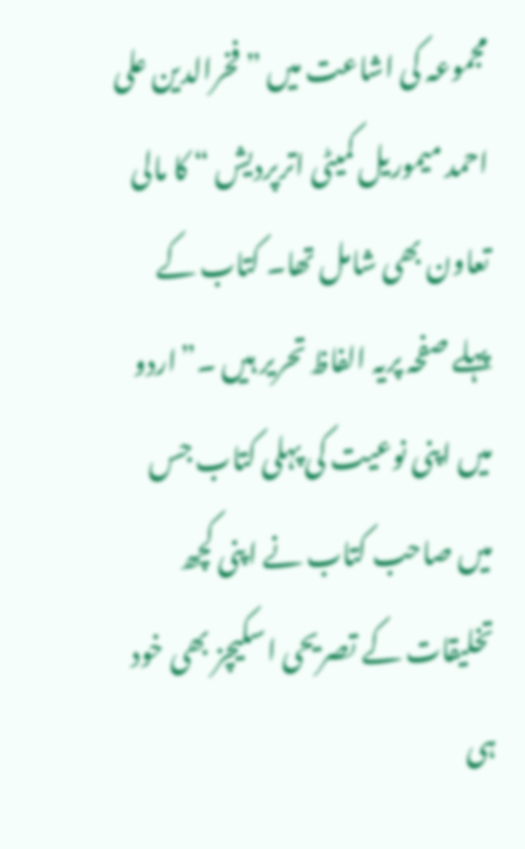مجموعہ کی اشاعت میں ”فخرالدین علی احمد میموریل کمیٹی اترپردیش “ کا مالی تعاون بھی شامل تھا۔ کتاب کے پہلے صفحہ پریہ الفاظ تحریر ہیں ۔”اردو میں اپنی نوعیت کی پہلی کتاب جس میں صاحب کتاب نے اپنی کچھ تخلیقات کے تصریحی اسکیچز بھی خود ہی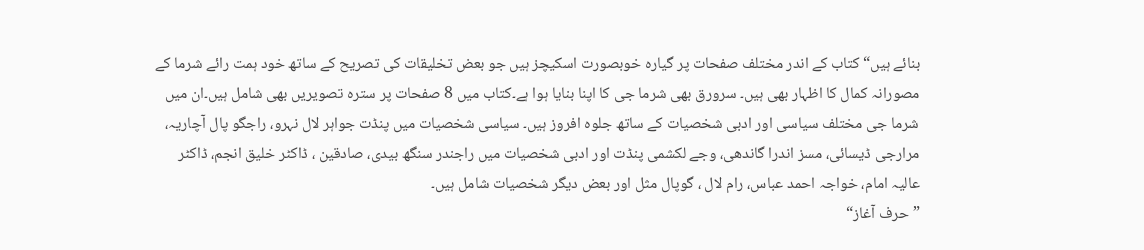بنائے ہیں“ کتاب کے اندر مختلف صفحات پر گیارہ خوبصورت اسکیچز ہیں جو بعض تخلیقات کی تصریح کے ساتھ خود ہمت رائے شرما کے مصورانہ کمال کا اظہار بھی ہیں۔ سرورق بھی شرما جی کا اپنا بنایا ہوا ہے۔کتاب میں 8 صفحات پر سترہ تصویریں بھی شامل ہیں۔ان میں شرما جی مختلف سیاسی اور ادبی شخصیات کے ساتھ جلوہ افروز ہیں۔ سیاسی شخصیات میں پنڈت جواہر لال نہرو، راجگو پال آچاریہ، مرارجی ڈیسائی، مسز اندرا گاندھی، وجے لکشمی پنڈت اور ادبی شخصیات میں راجندر سنگھ بیدی، صادقین ، ڈاکٹر خلیق انجم، ڈاکٹر عالیہ امام، خواجہ احمد عباس، رام لال ، گوپال مثل اور بعض دیگر شخصیات شامل ہیں۔
”حرف آغاز“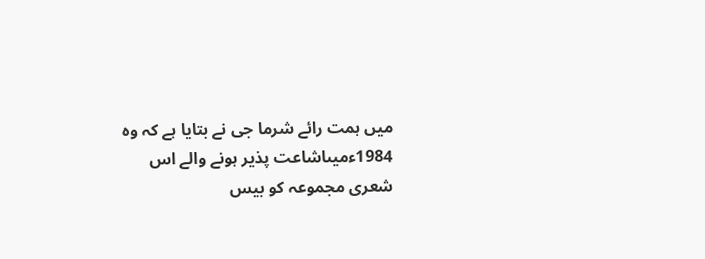میں ہمت رائے شرما جی نے بتایا ہے کہ وہ 1984ءمیںاشاعت پذیر ہونے والے اس شعری مجموعہ کو بیس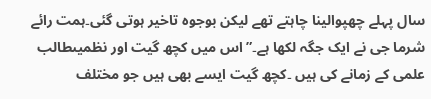سال پہلے چھپوالینا چاہتے تھے لیکن بوجوہ تاخیر ہوتی گئی۔ہمت رائے شرما جی نے ایک جگہ لکھا ہے۔”اس میں کچھ گیت اور نظمیںطالب علمی کے زمانے کی ہیں ۔کچھ گیت ایسے بھی ہیں جو مختلف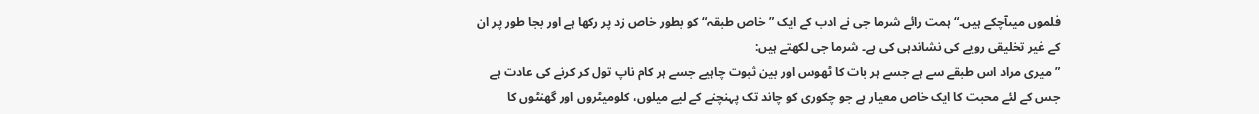فلموں میںآچکے ہیں۔“ ہمت رائے شرما جی نے ادب کے ایک ”خاص طبقہ“ کو بطور خاص زد پر رکھا ہے اور بجا طور پر ان کے غیر تخلیقی رویے کی نشاندہی کی ہے۔ شرما جی لکھتے ہیں:
”میری مراد اس طبقے سے ہے جسے ہر بات کا ٹھوس اور بین ثبوت چاہیے جسے ہر کام ناپ تول کر کرنے کی عادت ہے جس کے لئے محبت کا ایک خاص معیار ہے جو چکوری کو چاند تک پہنچنے کے لیے میلوں، کلومیٹروں اور گھنٹوں کا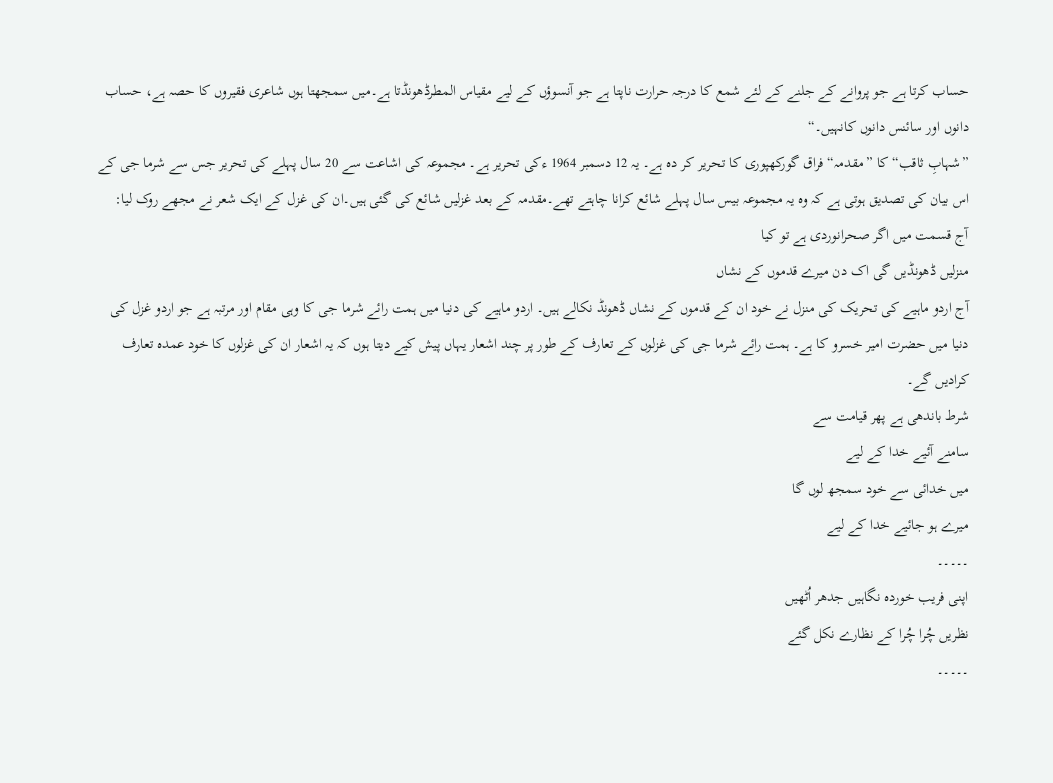حساب کرتا ہے جو پروانے کے جلنے کے لئے شمع کا درجہ حرارت ناپتا ہے جو آنسوؤں کے لیے مقیاس المطرڈھونڈتا ہے۔میں سمجھتا ہوں شاعری فقیروں کا حصہ ہے، حساب دانوں اور سائنس دانوں کانہیں۔“
”شہابِ ثاقب“ کا ”مقدمہ“ فراق گورکھپوری کا تحریر کر دہ ہے۔ یہ 12 دسمبر 1964 ءکی تحریر ہے۔ مجموعہ کی اشاعت سے 20 سال پہلے کی تحریر جس سے شرما جی کے اس بیان کی تصدیق ہوتی ہے کہ وہ یہ مجموعہ بیس سال پہلے شائع کرانا چاہتے تھے۔مقدمہ کے بعد غزلیں شائع کی گئی ہیں۔ان کی غزل کے ایک شعر نے مجھے روک لیا:
آج قسمت میں اگر صحرانوردی ہے تو کیا
منزلیں ڈھونڈیں گی اک دن میرے قدموں کے نشاں
آج اردو ماہیے کی تحریک کی منزل نے خود ان کے قدموں کے نشاں ڈھونڈ نکالے ہیں۔ اردو ماہیے کی دنیا میں ہمت رائے شرما جی کا وہی مقام اور مرتبہ ہے جو اردو غزل کی دنیا میں حضرت امیر خسرو کا ہے۔ ہمت رائے شرما جی کی غزلوں کے تعارف کے طور پر چند اشعار یہاں پیش کیے دیتا ہوں کہ یہ اشعار ان کی غزلوں کا خود عمدہ تعارف کرادیں گے۔
شرط باندھی ہے پھر قیامت سے
سامنے آئیے خدا کے لیے
میں خدائی سے خود سمجھ لوں گا
میرے ہو جائیے خدا کے لیے
۔۔۔۔۔
اپنی فریب خوردہ نگاہیں جدھر اُٹھیں
نظریں چُرا چُرا کے نظارے نکل گئے
۔۔۔۔۔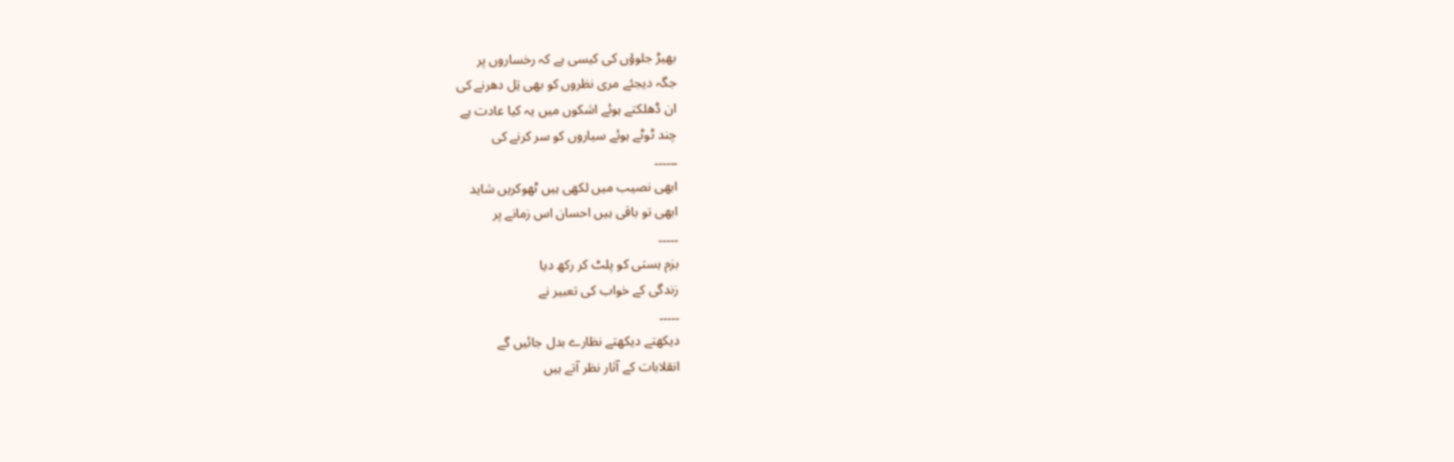بھیڑ جلوؤں کی کیسی ہے کہ رخساروں پر
جگہ دیجئے مری نظروں کو بھی تِل دھرنے کی
ان ڈھلکتے ہوئے اشکوں میں یہ کیا عادت ہے
چند ٹوٹے ہوئے سیاروں کو سر کرنے کی
۔۔۔۔۔۔
ابھی نصیب میں لکھی ہیں ٹھوکریں شاید
ابھی تو باقی ہیں احسان اس زمانے پر
۔۔۔۔۔
بزم ہستی کو پلٹ کر رکھ دیا
زندگی کے خواب کی تعبیر نے
۔۔۔۔۔
دیکھتے دیکھتے نظارے بدل جائیں گے
انقلابات کے آثار نظر آتے ہیں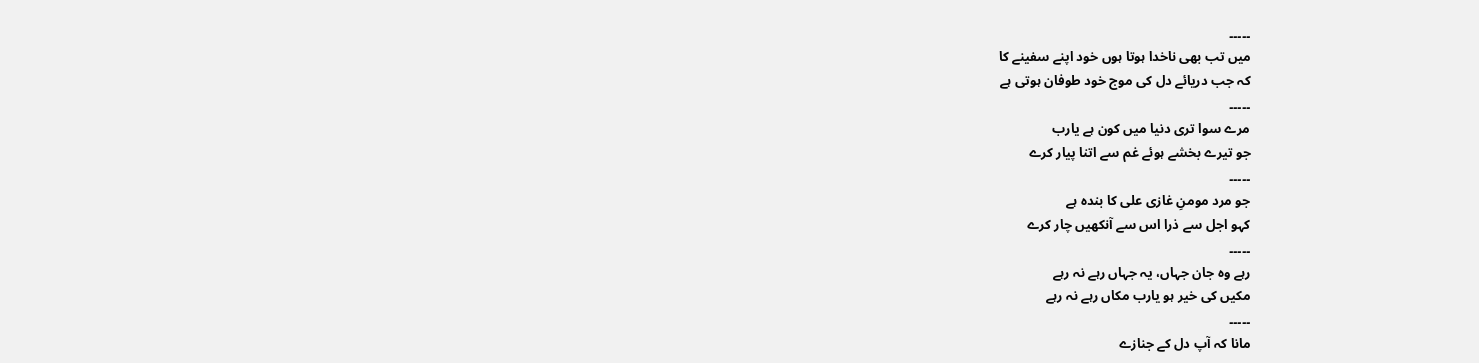۔۔۔۔۔
میں تب بھی ناخدا ہوتا ہوں خود اپنے سفینے کا
کہ جب دریائے دل کی موج خود طوفان ہوتی ہے
۔۔۔۔۔
مرے سوا تری دنیا میں کون ہے یارب
جو تیرے بخشے ہوئے غم سے اتنا پیار کرے
۔۔۔۔۔
جو مرد مومنِ غازی علی کا بندہ ہے
کہو اجل سے ذرا اس سے آنکھیں چار کرے
۔۔۔۔۔
رہے وہ جان جہاں، یہ جہاں رہے نہ رہے
مکیں کی خیر ہو یارب مکاں رہے نہ رہے
۔۔۔۔۔
مانا کہ آپ دل کے جنازے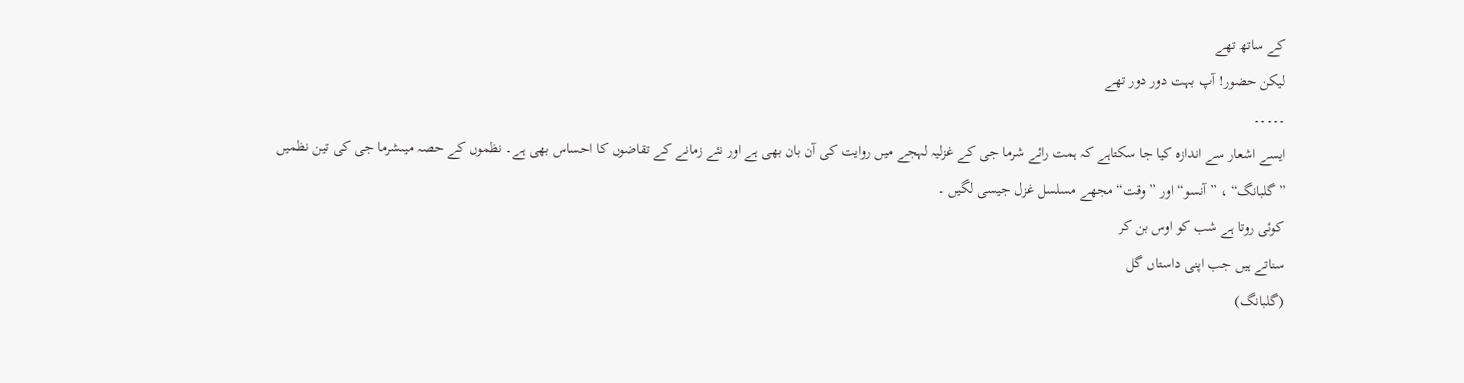کے ساتھ تھے
لیکن حضور! آپ بہت دور دور تھے
۔۔۔۔۔
ایسے اشعار سے اندازہ کیا جا سکتاہے کہ ہمت رائے شرما جی کے غزلیہ لہجے میں روایت کی آن بان بھی ہے اور نئے زمانے کے تقاضوں کا احساس بھی ہے۔ نظموں کے حصہ میںشرما جی کی تین نظمیں ”گلبانگ“ ، ”آنسو“ اور ”وقت“ مجھے مسلسل غزل جیسی لگیں ۔
کوئی روتا ہے شب کو اوس بن کر
سناتے ہیں جب اپنی داستاں گل
(گلبانگ)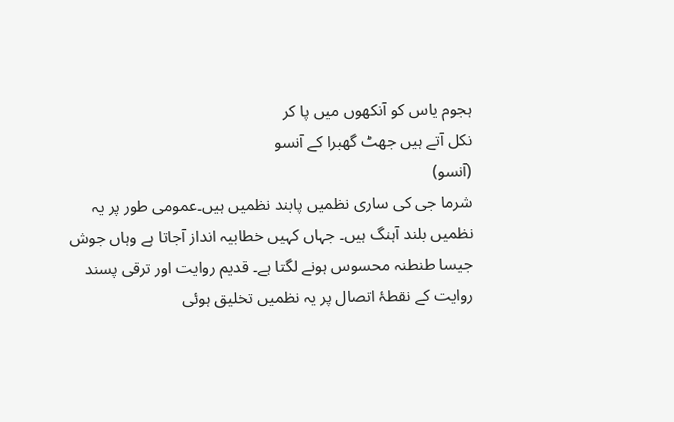ہجوم یاس کو آنکھوں میں پا کر
نکل آتے ہیں جھٹ گھبرا کے آنسو
(آنسو)
شرما جی کی ساری نظمیں پابند نظمیں ہیں۔عمومی طور پر یہ نظمیں بلند آہنگ ہیں۔ جہاں کہیں خطابیہ انداز آجاتا ہے وہاں جوش جیسا طنطنہ محسوس ہونے لگتا ہے۔ قدیم روایت اور ترقی پسند روایت کے نقطۂ اتصال پر یہ نظمیں تخلیق ہوئی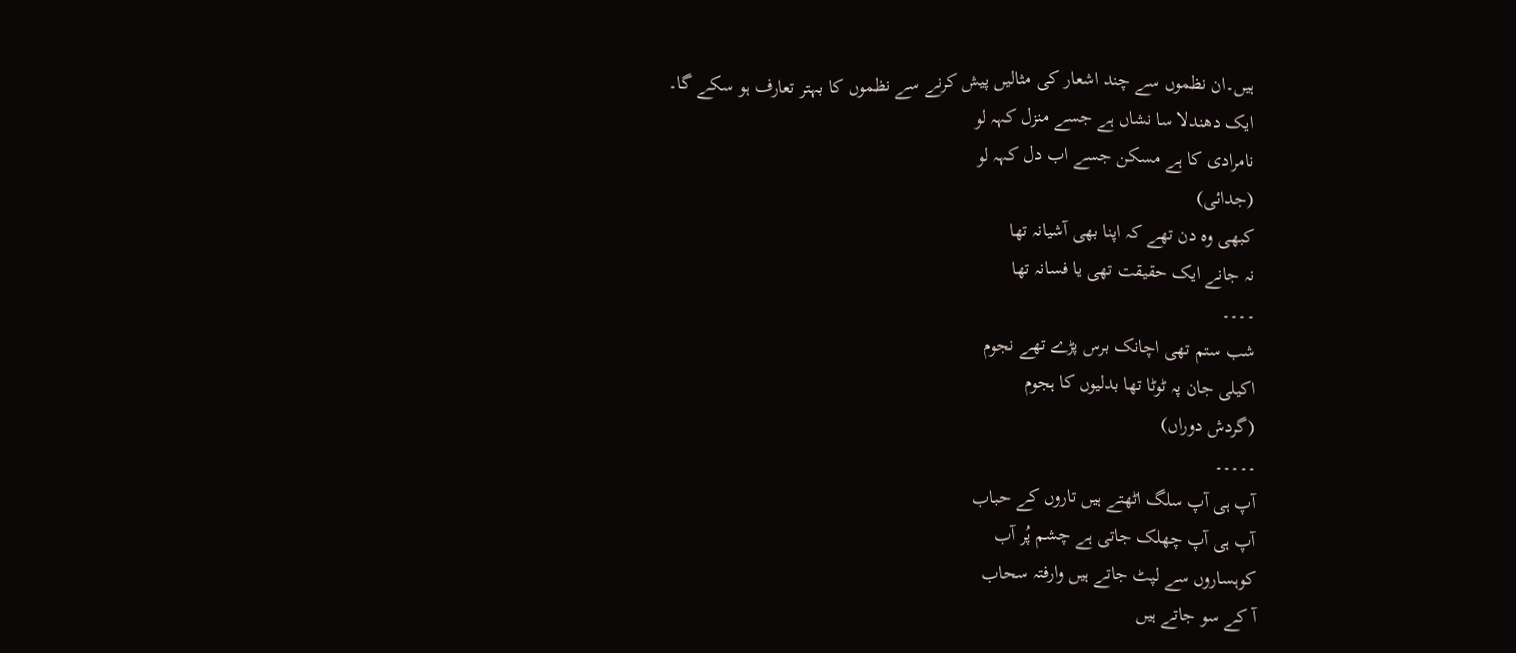ہیں۔ان نظموں سے چند اشعار کی مثالیں پیش کرنے سے نظموں کا بہتر تعارف ہو سکے گا۔
ایک دھندلا سا نشاں ہے جسے منزل کہہ لو
نامرادی کا ہے مسکن جسے اب دل کہہ لو
(جدائی)
کبھی وہ دن تھے کہ اپنا بھی آشیانہ تھا
نہ جانے ایک حقیقت تھی یا فسانہ تھا
۔۔۔۔
شب ستم تھی اچانک برس پڑے تھے نجوم
اکیلی جان پہ ٹوٹا تھا بدلیوں کا ہجوم
(گردش دوراں)
۔۔۔۔۔
آپ ہی آپ سلگ اٹھتے ہیں تاروں کے حباب
آپ ہی آپ چھلک جاتی ہے چشم پُر آب
کوہساروں سے لپٹ جاتے ہیں وارفتہ سحاب
آ کے سو جاتے ہیں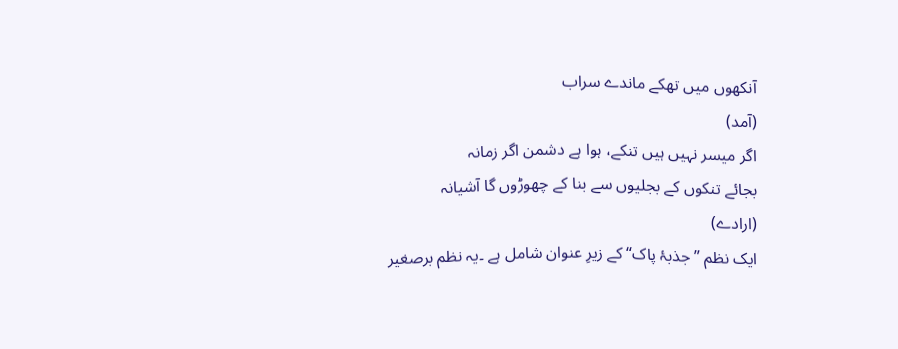آنکھوں میں تھکے ماندے سراب
(آمد)
اگر میسر نہیں ہیں تنکے، ہوا ہے دشمن اگر زمانہ
بجائے تنکوں کے بجلیوں سے بنا کے چھوڑوں گا آشیانہ
(ارادے)
ایک نظم ”جذبۂ پاک“ کے زیرِ عنوان شامل ہے ۔یہ نظم برصغیر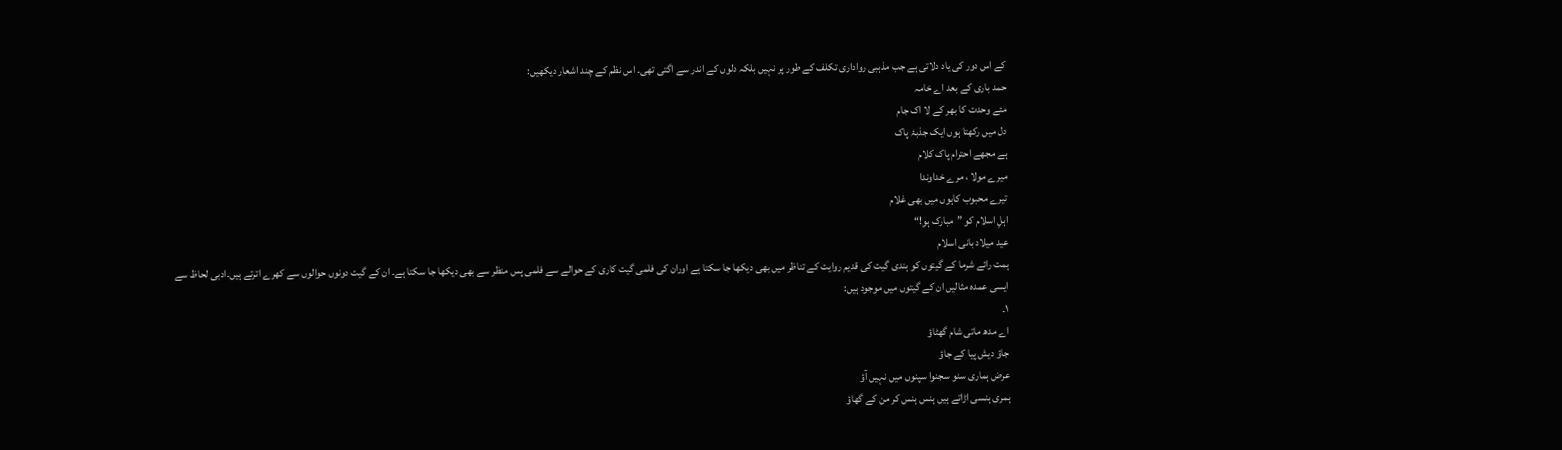کے اس دور کی یاد دلاتی ہے جب مذہبی رواداری تکلف کے طور پر نہیں بلکہ دلوں کے اندر سے اگتی تھی۔ اس نظم کے چند اشعار دیکھیں:
حمد باری کے بعد اے خامہ
مئے وحدت کا بھر کے لا اک جام
دل میں رکھتا ہوں ایک جذبۂ پاک
ہے مجھے احترام پاک کلام
میرے مولا ، مرے خداوندا
تیرے محبوب کاہوں میں بھی غلام
اہلِ اسلام کو ”مبارک ہو!“
عید میلاد بانی اسلام
ہمت رائے شرما کے گیتوں کو ہندی گیت کی قدیم روایت کے تناظر میں بھی دیکھا جا سکتا ہے اوران کی فلمی گیت کاری کے حوالے سے فلمی پس منظر سے بھی دیکھا جا سکتا ہے۔ ان کے گیت دونوں حوالوں سے کھرے اترتے ہیں۔ادبی لحاظ سے ایسی عمدہ مثالیں ان کے گیتوں میں موجود ہیں:
۱۔
اے مدھ ماتی شام گھٹاؤ
جاؤ دیش پیا کے جاؤ
عرض ہماری سنو سجنوا سپنوں میں نہیں آؤ
ہمری ہنسی اڑاتے ہیں ہنس ہنس کر من کے گھاؤ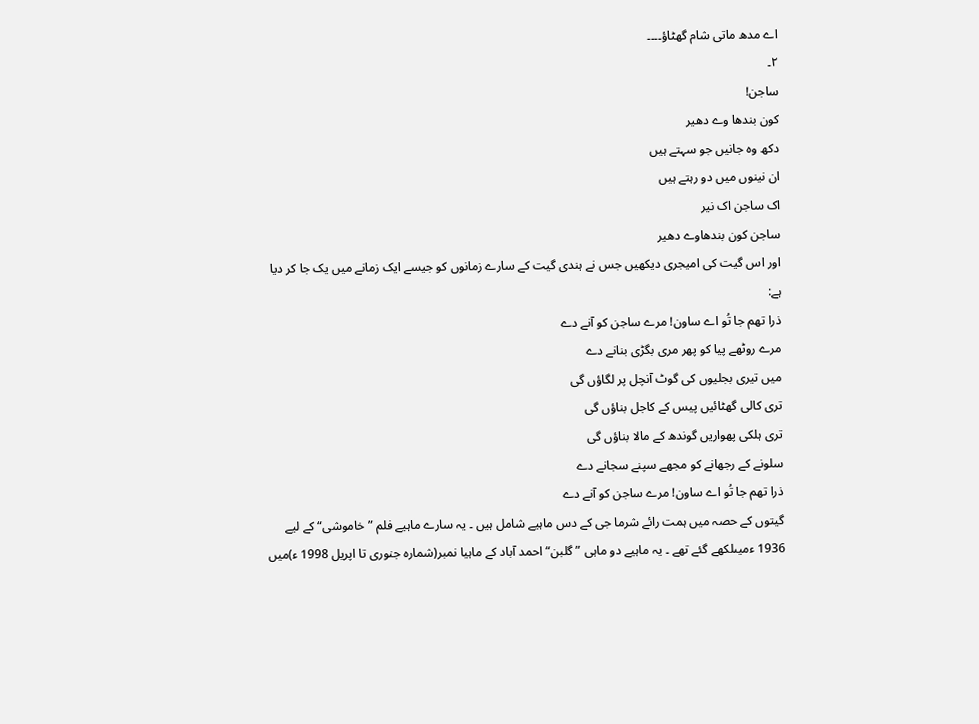اے مدھ ماتی شام گھٹاؤ۔۔۔۔
۲۔
ساجن!
کون بندھا وے دھیر
دکھ وہ جانیں جو سہتے ہیں
ان نینوں میں دو رہتے ہیں
اک ساجن اک نیر
ساجن کون بندھاوے دھیر
اور اس گیت کی امیجری دیکھیں جس نے ہندی گیت کے سارے زمانوں کو جیسے ایک زمانے میں یک جا کر دیا ہے:
ذرا تھم جا تُو اے ساون! مرے ساجن کو آنے دے
مرے روٹھے پیا کو پھر مری بگڑی بنانے دے
میں تیری بجلیوں کی گوٹ آنچل پر لگاؤں گی
تری کالی گھٹائیں پیس کے کاجل بناؤں گی
تری ہلکی پھواریں گوندھ کے مالا بناؤں گی
سلونے کے رجھانے کو مجھے سپنے سجانے دے
ذرا تھم جا تُو اے ساون! مرے ساجن کو آنے دے
گیتوں کے حصہ میں ہمت رائے شرما جی کے دس ماہیے شامل ہیں ۔ یہ سارے ماہیے فلم ”خاموشی“ کے لیے 1936 ءمیںلکھے گئے تھے ۔ یہ ماہیے دو ماہی ”گلبن“ احمد آباد کے ماہیا نمبر(شمارہ جنوری تا اپریل 1998 ء)میں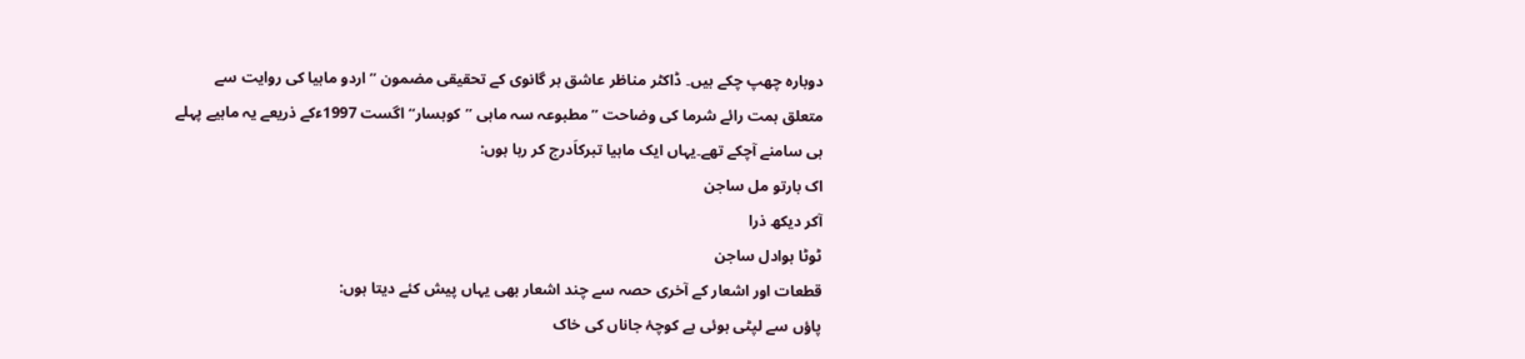دوبارہ چھپ چکے ہیں۔ ڈاکٹر مناظر عاشق ہر گانوی کے تحقیقی مضمون ” اردو ماہیا کی روایت سے متعلق ہمت رائے شرما کی وضاحت ”مطبوعہ سہ ماہی ”کوہسار“ اگست 1997ءکے ذریعے یہ ماہیے پہلے ہی سامنے آچکے تھے۔یہاں ایک ماہیا تبرکاَدرج کر رہا ہوں:
اک بارتو مل ساجن
آکر دیکھ ذرا
ٹوٹا ہوادل ساجن
قطعات اور اشعار کے آخری حصہ سے چند اشعار بھی یہاں پیش کئے دیتا ہوں:
پاؤں سے لپٹی ہوئی ہے کوچۂ جاناں کی خاک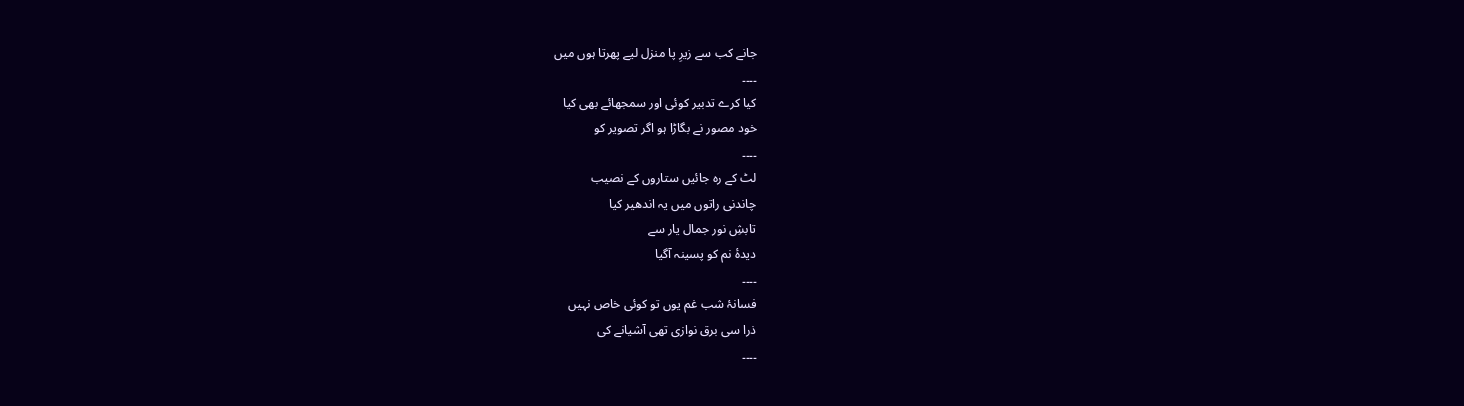جانے کب سے زیرِ پا منزل لیے پھرتا ہوں میں
۔۔۔۔
کیا کرے تدبیر کوئی اور سمجھائے بھی کیا
خود مصور نے بگاڑا ہو اگر تصویر کو
۔۔۔۔
لٹ کے رہ جائیں ستاروں کے نصیب
چاندنی راتوں میں یہ اندھیر کیا
تابشِ نور جمال یار سے
دیدۂ نم کو پسینہ آگیا
۔۔۔۔
فسانۂ شب غم یوں تو کوئی خاص نہیں
ذرا سی برق نوازی تھی آشیانے کی
۔۔۔۔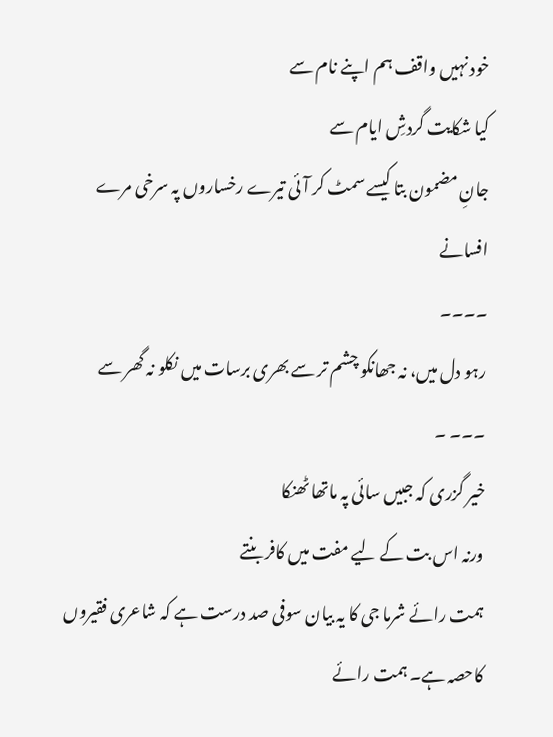خود نہیں واقف ہم اپنے نام سے
کیا شکایت گردشِ ایام سے
جانِ مضمون بتا کیسے سمٹ کر آئی تیرے رخساروں پہ سرخی مرے افسانے
۔۔۔۔
رہو دل میں، نہ جھانکو چشم تر سے بھری برسات میں نکلو نہ گھر سے
۔۔۔ ۔
خیر گزری کہ جبیں سائی پہ ماتھا ٹھنکا
ورنہ اس بت کے لیے مفت میں کافر بنتے
ہمت رائے شرما جی کا یہ بیان سوفی صد درست ہے کہ شاعری فقیروں کاحصہ ہے۔ ہمت رائے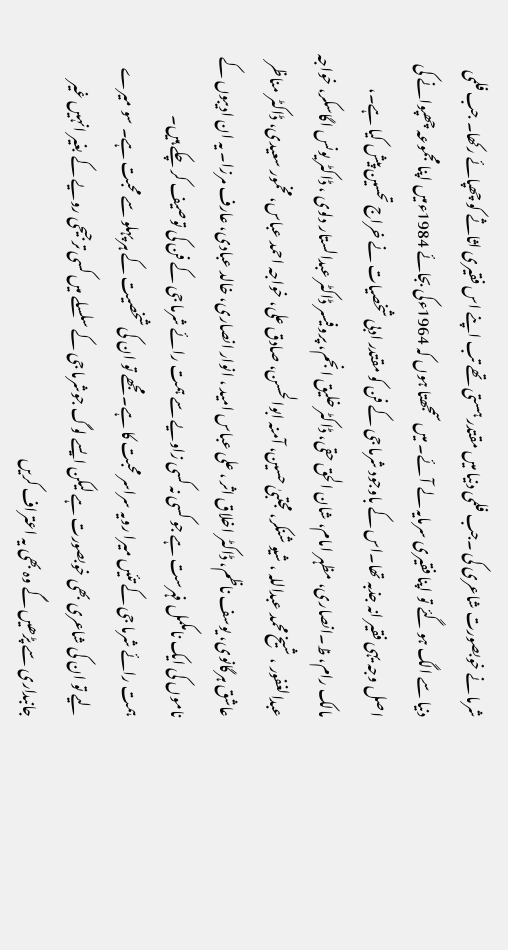شرما نے خوبصورت شاعری کی ۔جب فلمی دنیا میں مقتدر ہستی تھے تب اپنے اس فقیری اثاثے کو چھپائے رکھا۔ جب فلمی دنیا سے الگ ہو گئے تو اپنا فقیری سرمایہ لے آئے۔ میں سمجھتا ہوں کہ 1964ءکی بجائے 1984ءمیں اپنا مجموعہ چھپوانے کی اصل وجہ یہی فقیر انہ جذبہ تھا۔اس کے باوجود شرما جی کے فن کو مقتدر ادبی شخصیات نے خراج تحسین پیش کیا ہے۔، مالک رام، ظ۔انصاری، مظہر امام، شان الحق حقی، ڈاکٹر خلیق انجم، پروفیسر ڈاکٹر عبدالستار دلوی ، ڈاکٹر یونس اگاسکر، خواجہ عبدالغفور ، شیخ محمد عبداللہ ، شیو شنکر، مجتبیٰ حسین، آمنہ ابوالحسن، صادق علی، خواجہ احمد عباس، مخمور سعیدی، ڈاکٹر مناظر عاشق ہرگانوی، یوسف ناظم، ڈاکٹر اخلاق اثر ، علی عباس امید ، انوار انصاری، خالد عبادی، عارف مرزا۔ یہ ان ادیبوں کے ناموں کی ایک نامکمل فہرست ہے جو کسی نہ کسی زاویے سے ہمت رائے شرما جی کے فن کی توصیف کر چکے ہیں۔
ہمت رائے شرما جی کے تئیں میرا رویہ سراسر محبت کا ہے۔ مجھے تو ان کی شخصیت کے ہر پہلو سے محبت ہے۔ سو میرے لیے تو ان کی شاعری بھی خوبصورت ہے لیکن ایسے لوگ جوشرما جی کے سلسلے میں کسی ترجیحی رویے کے بغیر انہیں غیر جانبداری سے پڑھیں گے وہ بھی یہ اعتراف کریں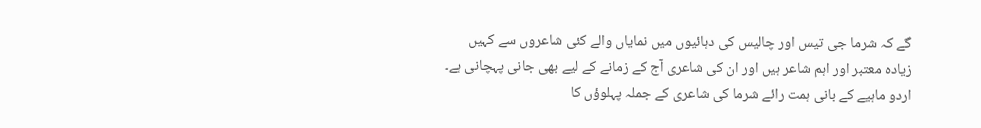گے کہ شرما جی تیس اور چالیس کی دہائیوں میں نمایاں والے کئی شاعروں سے کہیں زیادہ معتبر اور اہم شاعر ہیں اور ان کی شاعری آج کے زمانے کے لیے بھی جانی پہچانی ہے۔
اردو ماہیے کے بانی ہمت رائے شرما کی شاعری کے جملہ پہلوؤں کا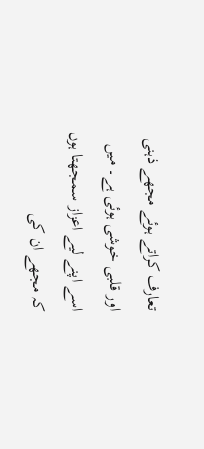تعارف کراتے ہوئے مجھے ذہنی اور قلبی خوشی ہوئی ہے۔ میں اسے اپنے لیے اعزاز سمجھتا ہوں کہ مجھے ان کی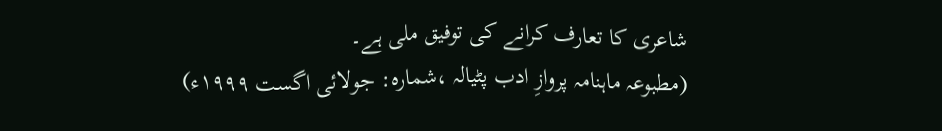شاعری کا تعارف کرانے کی توفیق ملی ہے۔
(مطبوعہ ماہنامہ پروازِ ادب پٹیالہ ،شمارہ: جولائی اگست ۱۹۹۹ء)